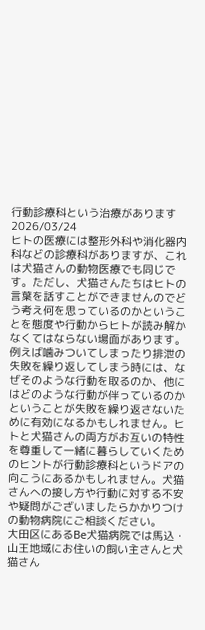行動診療科という治療があります
2026/03/24
ヒトの医療には整形外科や消化器内科などの診療科がありますが、これは犬猫さんの動物医療でも同じです。ただし、犬猫さんたちはヒトの言葉を話すことができませんのでどう考え何を思っているのかということを態度や行動からヒトが読み解かなくてはならない場面があります。例えば噛みついてしまったり排泄の失敗を繰り返してしまう時には、なぜそのような行動を取るのか、他にはどのような行動が伴っているのかということが失敗を繰り返さないために有効になるかもしれません。ヒトと犬猫さんの両方がお互いの特性を尊重して一緒に暮らしていくためのヒントが行動診療科というドアの向こうにあるかもしれません。犬猫さんへの接し方や行動に対する不安や疑問がございましたらかかりつけの動物病院にご相談ください。
大田区にあるBe犬猫病院では馬込・山王地域にお住いの飼い主さんと犬猫さん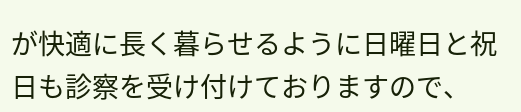が快適に長く暮らせるように日曜日と祝日も診察を受け付けておりますので、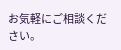お気軽にご相談ください。